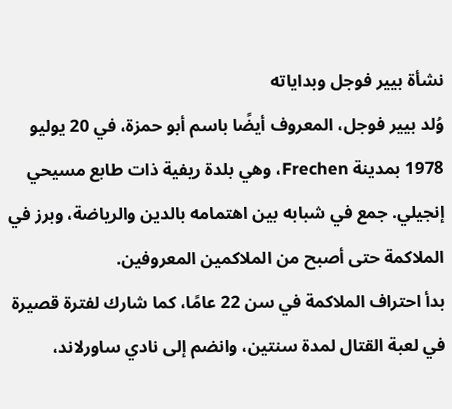نشأة بيير فوجل وبداياته
وُلد بيير فوجل، المعروف أيضًا باسم أبو حمزة، في 20 يوليو 1978 بمدينة Frechen، وهي بلدة ريفية ذات طابع مسيحي إنجيلي. جمع في شبابه بين اهتمامه بالدين والرياضة، وبرز في الملاكمة حتى أصبح من الملاكمين المعروفين.
بدأ احتراف الملاكمة في سن 22 عامًا، كما شارك لفترة قصيرة في لعبة القتال لمدة سنتين، وانضم إلى نادي ساورلاند،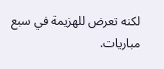لكنه تعرض للهزيمة في سبع مباريات.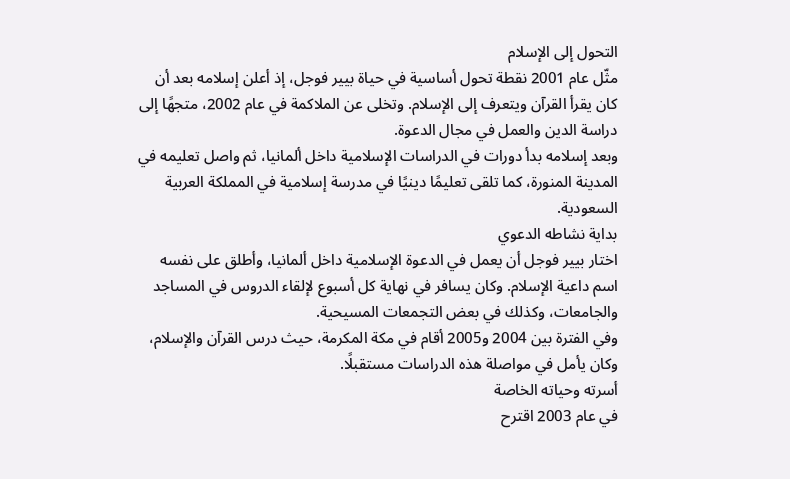التحول إلى الإسلام
مثّل عام 2001 نقطة تحول أساسية في حياة بيير فوجل، إذ أعلن إسلامه بعد أن كان يقرأ القرآن ويتعرف إلى الإسلام. وتخلى عن الملاكمة في عام 2002، متجهًا إلى دراسة الدين والعمل في مجال الدعوة.
وبعد إسلامه بدأ دورات في الدراسات الإسلامية داخل ألمانيا، ثم واصل تعليمه في المدينة المنورة، كما تلقى تعليمًا دينيًا في مدرسة إسلامية في المملكة العربية السعودية.
بداية نشاطه الدعوي
اختار بيير فوجل أن يعمل في الدعوة الإسلامية داخل ألمانيا، وأطلق على نفسه اسم داعية الإسلام. وكان يسافر في نهاية كل أسبوع لإلقاء الدروس في المساجد والجامعات، وكذلك في بعض التجمعات المسيحية.
وفي الفترة بين 2004 و2005 أقام في مكة المكرمة، حيث درس القرآن والإسلام، وكان يأمل في مواصلة هذه الدراسات مستقبلًا.
أسرته وحياته الخاصة
في عام 2003 اقترح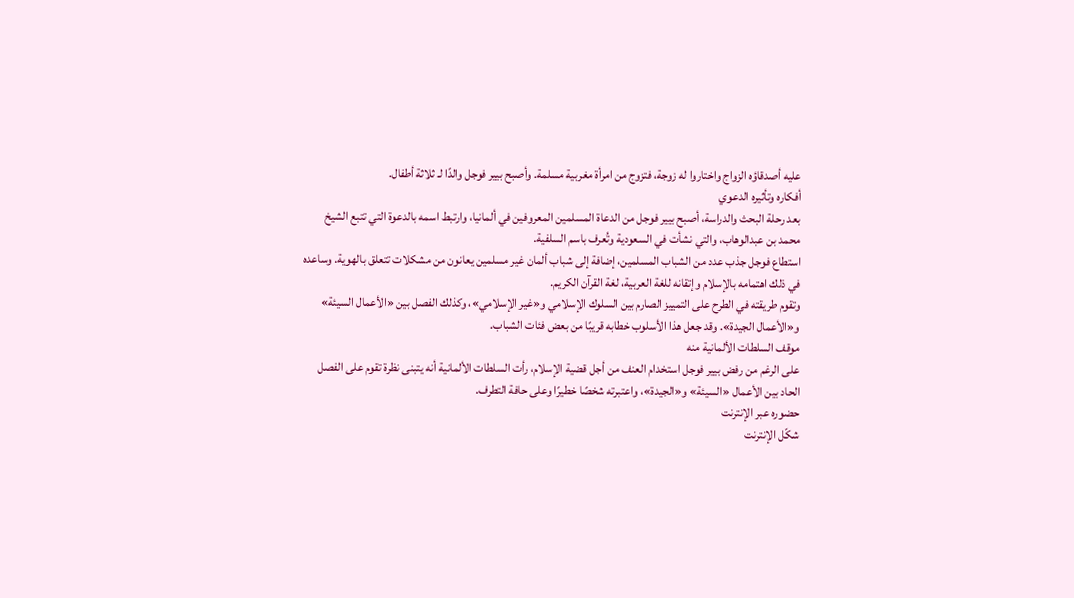عليه أصدقاؤه الزواج واختاروا له زوجة، فتزوج من امرأة مغربية مسلمة. وأصبح بيير فوجل والدًا لـ ثلاثة أطفال.
أفكاره وتأثيره الدعوي
بعد رحلة البحث والدراسة، أصبح بيير فوجل من الدعاة المسلمين المعروفين في ألمانيا، وارتبط اسمه بالدعوة التي تتبع الشيخ محمد بن عبدالوهاب، والتي نشأت في السعودية وتُعرف باسم السلفية.
استطاع فوجل جذب عدد من الشباب المسلمين، إضافة إلى شباب ألمان غير مسلمين يعانون من مشكلات تتعلق بالهوية. وساعده في ذلك اهتمامه بالإسلام وإتقانه للغة العربية، لغة القرآن الكريم.
وتقوم طريقته في الطرح على التمييز الصارم بين السلوك الإسلامي و«غير الإسلامي»، وكذلك الفصل بين «الأعمال السيئة» و«الأعمال الجيدة». وقد جعل هذا الأسلوب خطابه قريبًا من بعض فئات الشباب.
موقف السلطات الألمانية منه
على الرغم من رفض بيير فوجل استخدام العنف من أجل قضية الإسلام، رأت السلطات الألمانية أنه يتبنى نظرة تقوم على الفصل الحاد بين الأعمال «السيئة» و«الجيدة»، واعتبرته شخصًا خطيرًا وعلى حافة التطرف.
حضوره عبر الإنترنت
شكّل الإنترنت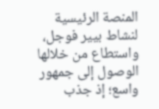المنصة الرئيسية لنشاط بيير فوجل، واستطاع من خلالها الوصول إلى جمهور واسع؛ إذ جذب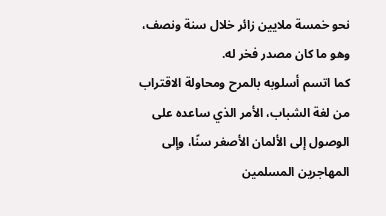نحو خمسة ملايين زائر خلال سنة ونصف، وهو ما كان مصدر فخر له.
كما اتسم أسلوبه بالمرح ومحاولة الاقتراب من لغة الشباب، الأمر الذي ساعده على الوصول إلى الألمان الأصغر سنًا، وإلى المهاجرين المسلمين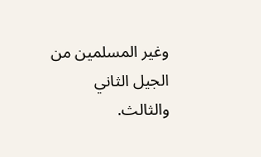وغير المسلمين من الجيل الثاني والثالث.